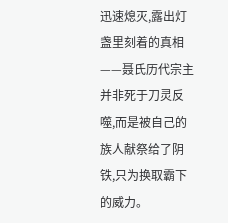迅速熄灭,露出灯盏里刻着的真相——聂氏历代宗主并非死于刀灵反噬,而是被自己的族人献祭给了阴铁,只为换取霸下的威力。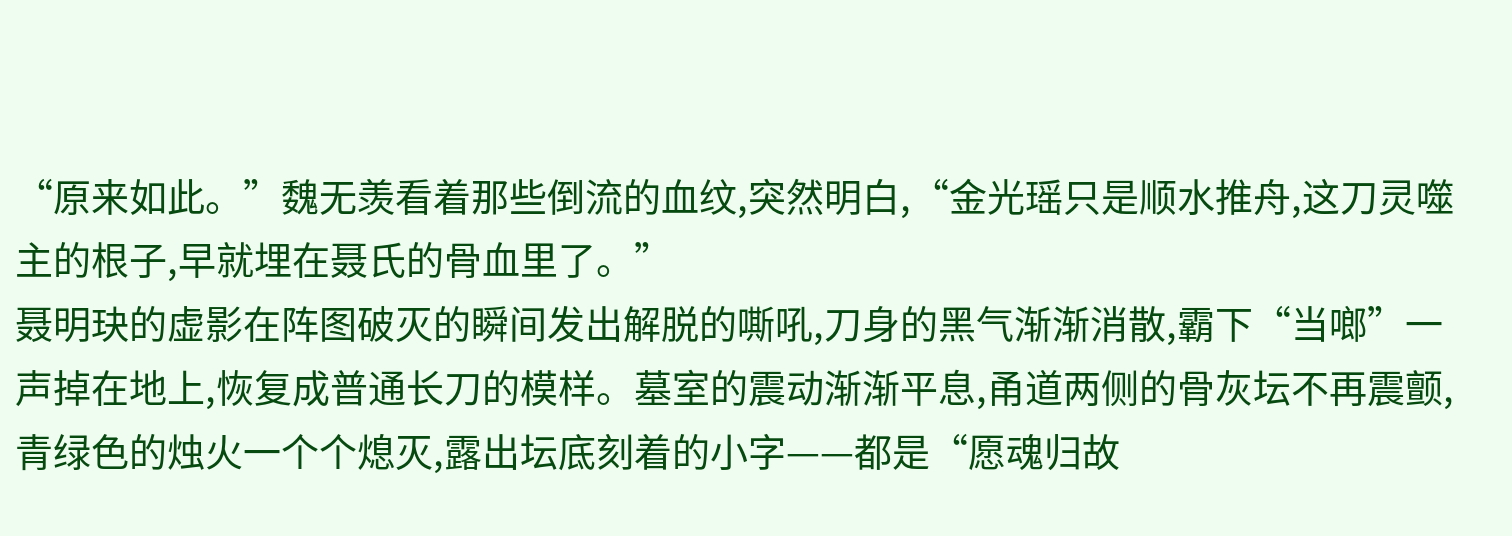“原来如此。”魏无羡看着那些倒流的血纹,突然明白,“金光瑶只是顺水推舟,这刀灵噬主的根子,早就埋在聂氏的骨血里了。”
聂明玦的虚影在阵图破灭的瞬间发出解脱的嘶吼,刀身的黑气渐渐消散,霸下“当啷”一声掉在地上,恢复成普通长刀的模样。墓室的震动渐渐平息,甬道两侧的骨灰坛不再震颤,青绿色的烛火一个个熄灭,露出坛底刻着的小字——都是“愿魂归故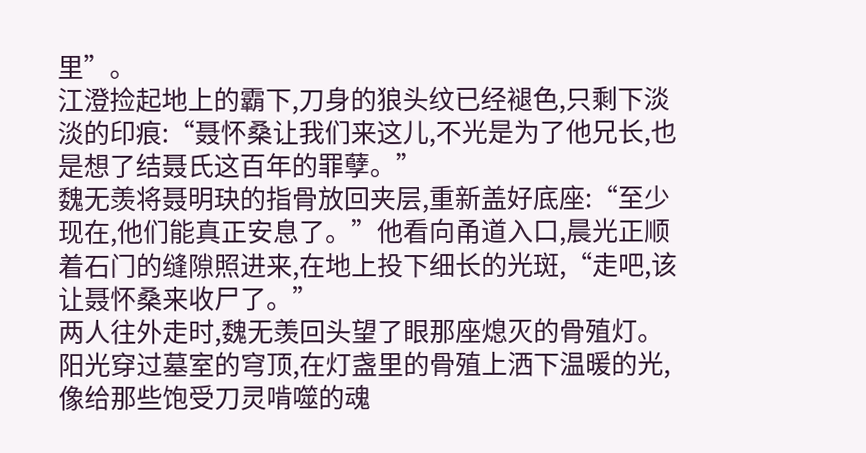里”。
江澄捡起地上的霸下,刀身的狼头纹已经褪色,只剩下淡淡的印痕:“聂怀桑让我们来这儿,不光是为了他兄长,也是想了结聂氏这百年的罪孽。”
魏无羡将聂明玦的指骨放回夹层,重新盖好底座:“至少现在,他们能真正安息了。”他看向甬道入口,晨光正顺着石门的缝隙照进来,在地上投下细长的光斑,“走吧,该让聂怀桑来收尸了。”
两人往外走时,魏无羡回头望了眼那座熄灭的骨殖灯。阳光穿过墓室的穹顶,在灯盏里的骨殖上洒下温暖的光,像给那些饱受刀灵啃噬的魂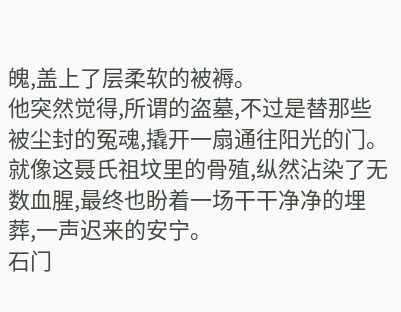魄,盖上了层柔软的被褥。
他突然觉得,所谓的盗墓,不过是替那些被尘封的冤魂,撬开一扇通往阳光的门。就像这聂氏祖坟里的骨殖,纵然沾染了无数血腥,最终也盼着一场干干净净的埋葬,一声迟来的安宁。
石门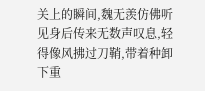关上的瞬间,魏无羡仿佛听见身后传来无数声叹息,轻得像风拂过刀鞘,带着种卸下重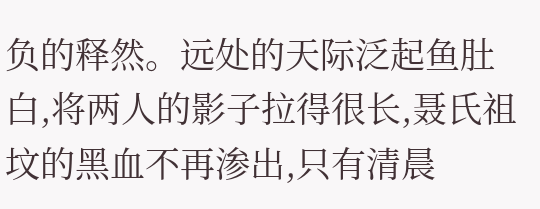负的释然。远处的天际泛起鱼肚白,将两人的影子拉得很长,聂氏祖坟的黑血不再渗出,只有清晨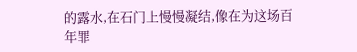的露水,在石门上慢慢凝结,像在为这场百年罪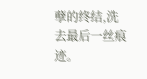孽的终结,洗去最后一丝痕迹。